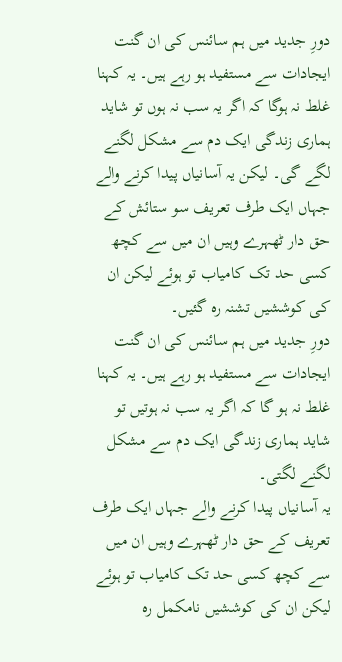دورِ جدید میں ہم سائنس کی ان گنت ایجادات سے مستفید ہو رہے ہیں۔ یہ کہنا غلط نہ ہوگا کہ اگر یہ سب نہ ہوں تو شاید ہماری زندگی ایک دم سے مشکل لگنے لگے گی۔ لیکن یہ آسانیاں پیدا کرنے والے جہاں ایک طرف تعریف سو ستائش کے حق دار ٹھہرے وہیں ان میں سے کچھ کسی حد تک کامیاب تو ہوئے لیکن ان کی کوششیں تشنہ رہ گئیں۔
دورِ جدید میں ہم سائنس کی ان گنت ایجادات سے مستفید ہو رہے ہیں۔ یہ کہنا غلط نہ ہو گا کہ اگر یہ سب نہ ہوتیں تو شاید ہماری زندگی ایک دم سے مشکل لگنے لگتی۔
یہ آسانیاں پیدا کرنے والے جہاں ایک طرف تعریف کے حق دار ٹھہرے وہیں ان میں سے کچھ کسی حد تک کامیاب تو ہوئے لیکن ان کی کوششیں نامکمل رہ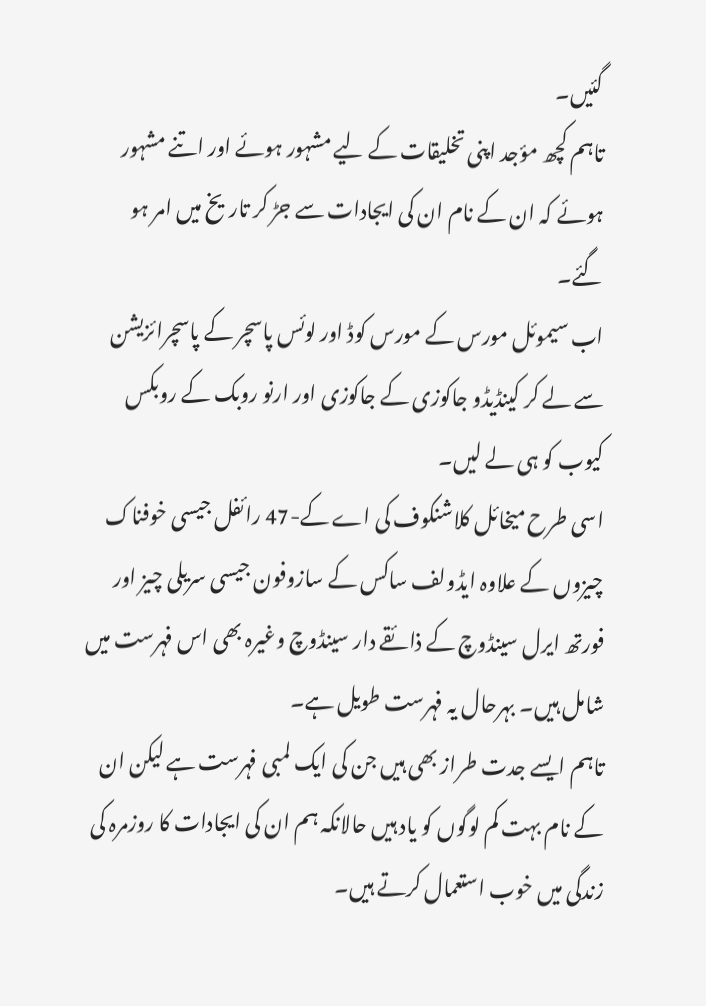گئیں۔
تاہم کچھ مؤجد اپنی تخلیقات کے لیے مشہور ہوئے اور اتنے مشہور ہوئے کہ ان کے نام ان کی ایجادات سے جڑ کر تاریخ میں امر ہو گئے۔
اب سیموئل مورس کے مورس کوڈ اور لوئس پاسچر کے پاسچرائزیشن سے لے کر کینڈیڈو جاکوزی کے جاکوزی اور ارنو روبک کے روبکس کیوب کو ہی لے لیں۔
اسی طرح میخائل کلاشنکوف کی اے کے-47 رائفل جیسی خوفناک چیزوں کے علاوہ ایڈولف ساکس کے سازوفون جیسی سریلی چیز اور فورتھ ایرل سینڈوچ کے ذائقے دار سینڈوچ وغیرہ بھی اس فہرست میں شامل ہیں۔ بہرحال یہ فہرست طویل ہے۔
تاہم ایسے جدت طراز بھی ہیں جن کی ایک لمبی فہرست ہے لیکن ان کے نام بہت کم لوگوں کو یاد ہیں حالانکہ ہم ان کی ایجادات کا روزمرہ کی زندگی میں خوب استعمال کرتے ہیں۔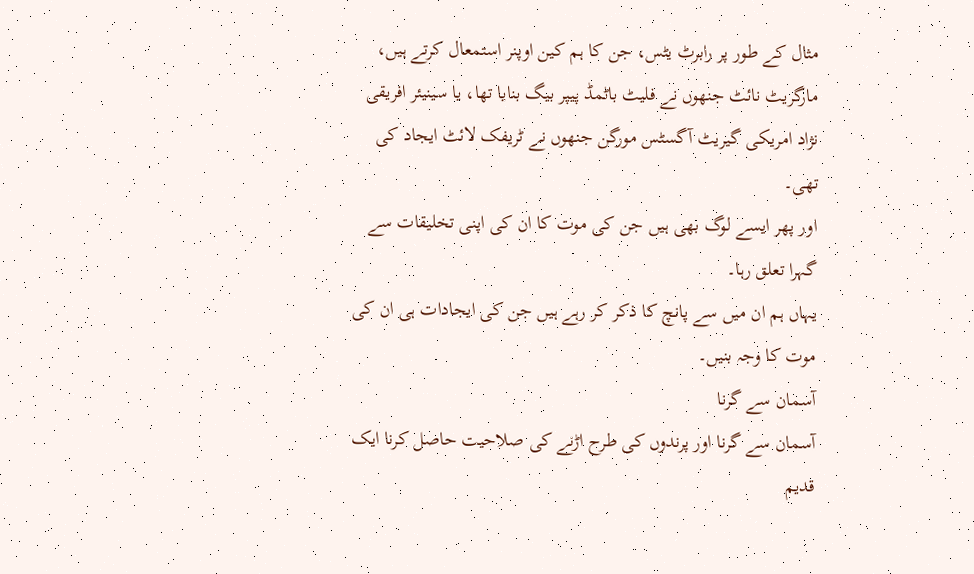مثال کے طور پر رابرٹ یٹس، جن کا ہم کین اوپنر استمعال کرتے ہیں، مارگریٹ نائٹ جنھوں نے فلیٹ باٹمڈ پیپر بیگ بنایا تھا، یا سینیئر افریقی نژاد امریکی گیریٹ آگسٹس مورگن جنھوں نے ٹریفک لائٹ ایجاد کی تھی۔
اور پھر ایسے لوگ بھی ہیں جن کی موت کا ان کی اپنی تخلیقات سے گہرا تعلق رہا۔
یہاں ہم ان میں سے پانچ کا ذکر کر رہے ہیں جن کی ایجادات ہی ان کی موت کا وجہ بنیں۔
آسمان سے گرنا
آسمان سے گرنا اور پرندوں کی طرح اڑنے کی صلاحیت حاصل کرنا ایک قدیم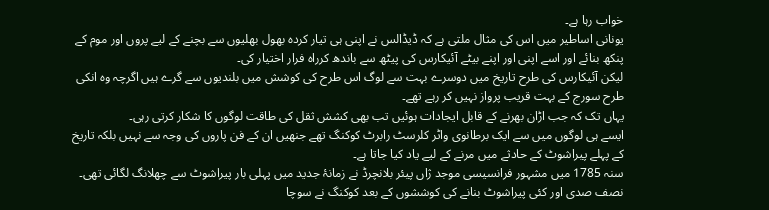خواب رہا ہے۔
یونانی اساطیر میں اس کی مثال ملتی ہے کہ ڈیڈالس نے اپنی ہی تیار کردہ بھول بھلیوں سے بچنے کے لیے پروں اور موم کے پنکھ بنائے اور اسے اپنی اور اپنے بیٹے آئیکارس کی پیٹھ سے باندھ کرراہ فرار اختیار کی۔
لیکن آئیکارس کی طرح تاریخ میں دوسرے بہت سے لوگ اس طرح کی کوشش میں بلندیوں سے گرے ہیں اگرچہ وہ انکی طرح سورج کے بہت قریب پرواز نہیں کر رہے تھے۔
یہاں تک کہ جب اڑان بھرنے کے قابل ایجادات ہوئیں تب بھی کشش ثقل کی طاقت لوگوں کا شکار کرتی رہی۔
ایسے ہی لوگوں میں سے ایک برطانوی واٹر کلرسٹ رابرٹ کوکنگ تھے جنھیں ان کے فن پاروں کی وجہ سے نہیں بلکہ تاریخ کے پہلے پیراشوٹ کے حادثے میں مرنے کے لیے یاد کیا جاتا ہے۔
سنہ 1785 میں مشہور فرانسیسی موجد ژاں پیئر بلانچرڈ نے زمانۂ جدید میں پہلی بار پیراشوٹ سے چھلانگ لگائی تھی۔
نصف صدی اور کئی پیراشوٹ بنانے کی کوششوں کے بعد کوکنگ نے سوچا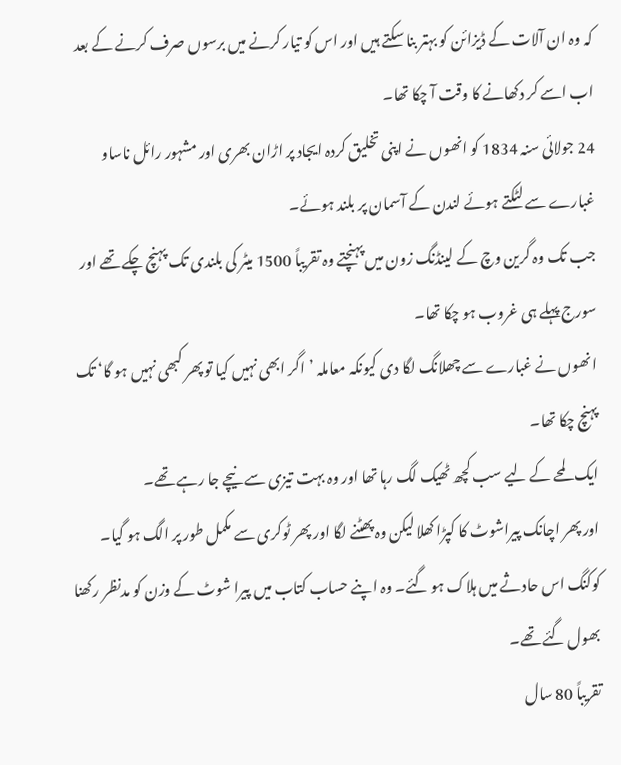کہ وہ ان آلات کے ڈیزائن کو بہتر بنا سکتے ہیں اور اس کو تیار کرنے میں برسوں صرف کرنے کے بعد اب اسے کر دکھانے کا وقت آ چکا تھا۔
24 جولائی سنہ 1834 کو انھوں نے اپنی تخلیق کردہ ایجاد پر اڑان بھری اور مشہور رائل ناساو غبارے سے لٹکتے ہوئے لندن کے آسمان پر بلند ہوئے۔
جب تک وہ گرین وچ کے لینڈنگ زون میں پہنچتے وہ تقریباً 1500 میٹر کی بلندی تک پہنچ چکے تھے اور سورج پہلے ہی غروب ہو چکا تھا۔
انھوں نے غبارے سے چھلانگ لگا دی کیونکہ معاملہ ’اگر ابھی نہیں کیا تو پھر کبھی نہیں ہو گا‘ تک پہنچ چکا تھا۔
ایک لمحے کے لیے سب کچھ ٹھیک لگ رہا تھا اور وہ بہت تیزی سے نیچے جا رہے تھے۔
اور پھر اچانک پیراشوٹ کا کپڑا کھلا لیکن وہ پھٹنے لگا اور پھر ٹوکری سے مکمل طور پر الگ ہو گیا۔
کوکنگ اس حادثے میں ہلاک ہو گئے۔ وہ اپنے حساب کتاب میں پیرا شوٹ کے وزن کو مدنظر رکھنا بھول گئے تھے۔
تقریباً 80 سال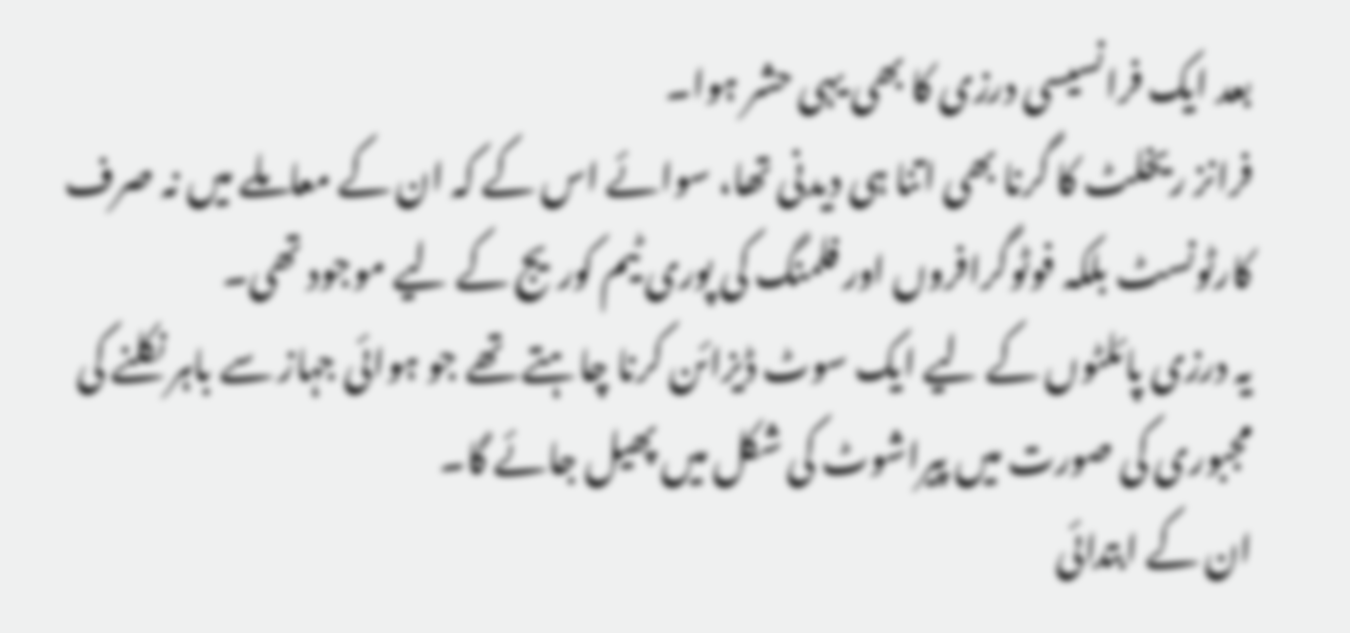بعد ایک فرانسیسی درزی کا بھی یہی حشر ہوا۔
فرانز ریخلٹ کا گرنا بھی اتنا ہی دیدنی تھا، سوائے اس کے کہ ان کے معاملے میں نہ صرف کارٹونسٹ بلکہ فوٹوگرافروں اور فلمنگ کی پوری ٹیم کوریج کے لیے موجود تھی۔
یہ درزی پائلٹوں کے لیے ایک سوٹ ڈیزائن کرنا چاہتے تھے جو ہوائی جہاز سے باہر نکلنے کی مجبوری کی صورت میں پیراشوٹ کی شکل میں پھیل جائے گا۔
ان کے ابتدائی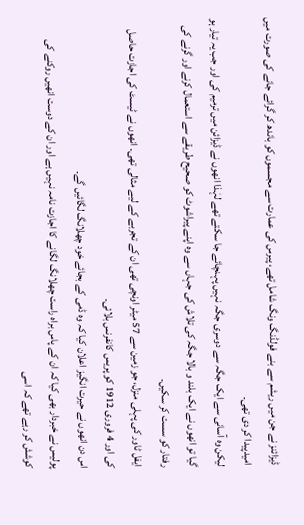ڈیزائنز نے جن میں ریشم سے بنے فولڈنگ ونگ شامل تھے، پیرس کی عمارت سے مجسموں کو باندھ کر گرائے جانے کی صورت میں امیدپیدا کر دی تھی۔
لیکن وہ آسانی سے ایک جگہ سے دوسری جگہ نہیں پہنچائے جا سکتے تھے لہٰذا انھوں نے ڈیزائن میں ترمیم کی اور جب یہ تیار ہو گیا تو انھوں نے ایک بلند و بالا جگہ کی تلاش کی جہاں سے وہ اپنے پیراشوٹ کو صحیح طریقے سے استعمال کرنے اور گرنے کی رفتار کو سست کر سکیں۔
ایفل ٹاور کی پہلی منزل، جو زمین سے 57 میٹر اونچی تھی ان کے تجربے کے لیے مثالی تھی۔ انھوں نے ٹیسٹ کی اجازت حاصل کی اور 4 فروری 1912 کو پریس کانفرنس بلائی۔
اس دن انھوں نے حیرت انگیز اعلان کیا کہ وہ ڈمی کے بجائے خود چھلانگ لگائیں گے۔
پولیس نے خبردار بھی کیا کہ ان کے پاس براہ راست چھلانگ لگانے کا اجازت نامہ نہیں ہے اور ان کے دوست انھیں روکنے کی کوشش کر رہے تھے کہ اسی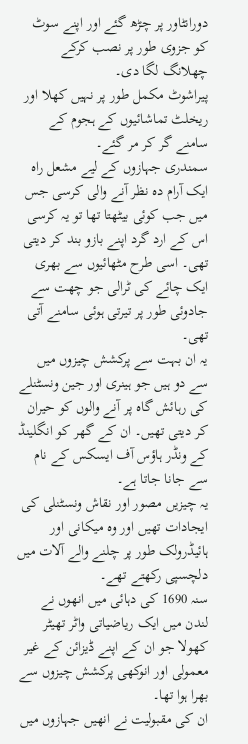دورانٹاور پر چڑھ گئے اور اپنے سوٹ کو جزوی طور پر نصب کرکے چھلانگ لگا دی۔
پیراشوٹ مکمل طور پر نہیں کھلا اور ریخلٹ تماشائیوں کے ہجوم کے سامنے گر کر مر گئے۔
سمندری جہازوں کے لیے مشعل راہ
ایک آرام دہ نظر آنے والی کرسی جس میں جب کوئی بیٹھتا تھا تو یہ کرسی اس کے ارد گرد اپنے بازو بند کر دیتی تھی۔ اسی طرح مٹھائیوں سے بھری ایک چائے کی ٹرالی جو چھت سے جادوئی طور پر تیرتی ہوئی سامنے آتی تھی۔
یہ ان بہت سے پرکشش چیزوں میں سے دو ہیں جو ہینری اور جین ونسٹنلے کی رہائش گاہ پر آنے والوں کو حیران کر دیتی تھیں۔ ان کے گھر کو انگلینڈ کے ونڈر ہاؤس آف ایسکس کے نام سے جانا جاتا ہے۔
یہ چیزیں مصور اور نقاش ونسٹنلی کی ایجادات تھیں اور وہ میکانی اور ہائیڈرولک طور پر چلنے والے آلات میں دلچسپی رکھتے تھے۔
سنہ 1690 کی دہائی میں انھوں نے لندن میں ایک ریاضیاتی واٹر تھیٹر کھولا جو ان کے اپنے ڈیزائن کے غیر معمولی اور انوکھی پرکشش چیزوں سے بھرا ہوا تھا۔
ان کی مقبولیت نے انھیں جہازوں میں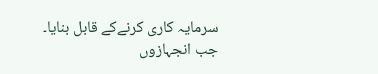سرمایہ کاری کرنےکے قابل بنایا۔
جب انجہازوں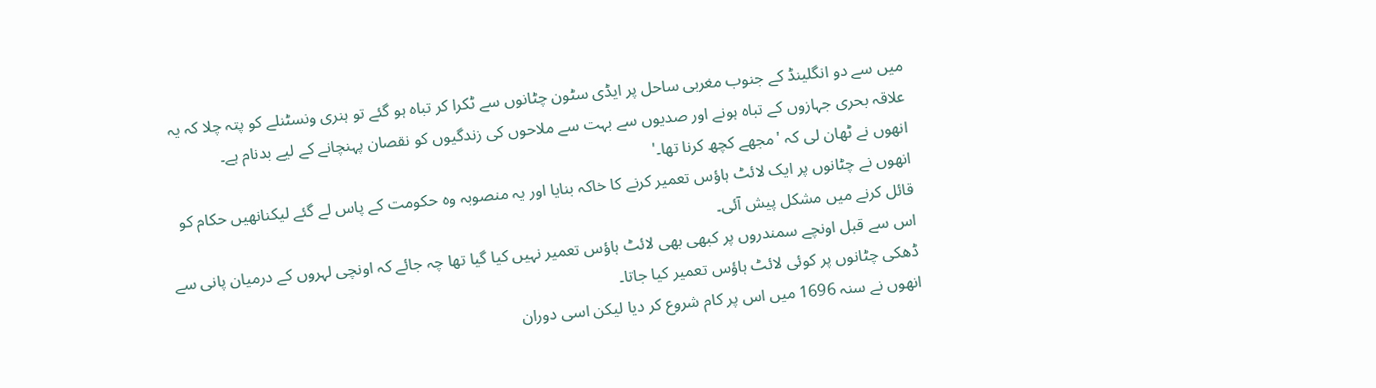میں سے دو انگلینڈ کے جنوب مغربی ساحل پر ایڈی سٹون چٹانوں سے ٹکرا کر تباہ ہو گئے تو ہنری ونسٹنلے کو پتہ چلا کہ یہ علاقہ بحری جہازوں کے تباہ ہونے اور صدیوں سے بہت سے ملاحوں کی زندگیوں کو نقصان پہنچانے کے لیے بدنام ہے۔
انھوں نے ٹھان لی کہ 'مجھے کچھ کرنا تھا۔'
انھوں نے چٹانوں پر ایک لائٹ ہاؤس تعمیر کرنے کا خاکہ بنایا اور یہ منصوبہ وہ حکومت کے پاس لے گئے لیکنانھیں حکام کو قائل کرنے میں مشکل پیش آئی۔
اس سے قبل اونچے سمندروں پر کبھی بھی لائٹ ہاؤس تعمیر نہیں کیا گیا تھا چہ جائے کہ اونچی لہروں کے درمیان پانی سے ڈھکی چٹانوں پر کوئی لائٹ ہاؤس تعمیر کیا جاتا۔
انھوں نے سنہ 1696 میں اس پر کام شروع کر دیا لیکن اسی دوران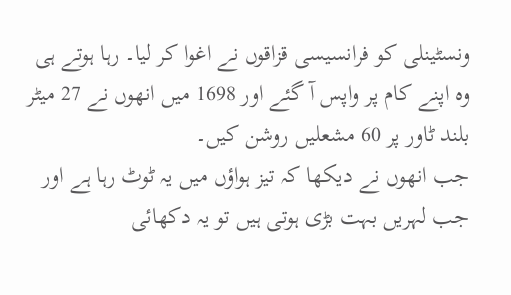ونسٹینلی کو فرانسیسی قزاقوں نے اغوا کر لیا۔ رہا ہوتے ہی وہ اپنے کام پر واپس آ گئے اور 1698 میں انھوں نے 27 میٹر بلند ٹاور پر 60 مشعلیں روشن کیں۔
جب انھوں نے دیکھا کہ تیز ہواؤں میں یہ ٹوٹ رہا ہے اور جب لہریں بہت بڑی ہوتی ہیں تو یہ دکھائی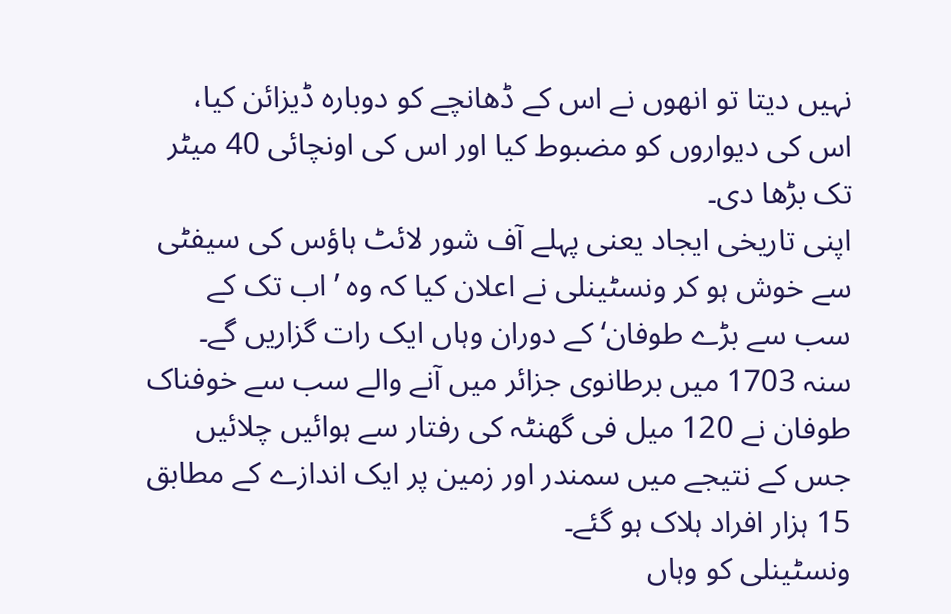نہیں دیتا تو انھوں نے اس کے ڈھانچے کو دوبارہ ڈیزائن کیا، اس کی دیواروں کو مضبوط کیا اور اس کی اونچائی 40 میٹر تک بڑھا دی۔
اپنی تاریخی ایجاد یعنی پہلے آف شور لائٹ ہاؤس کی سیفٹی سے خوش ہو کر ونسٹینلی نے اعلان کیا کہ وہ ’اب تک کے سب سے بڑے طوفان‘ کے دوران وہاں ایک رات گزاریں گے۔
سنہ 1703 میں برطانوی جزائر میں آنے والے سب سے خوفناک طوفان نے 120 میل فی گھنٹہ کی رفتار سے ہوائیں چلائیں جس کے نتیجے میں سمندر اور زمین پر ایک اندازے کے مطابق 15 ہزار افراد ہلاک ہو گئے۔
ونسٹینلی کو وہاں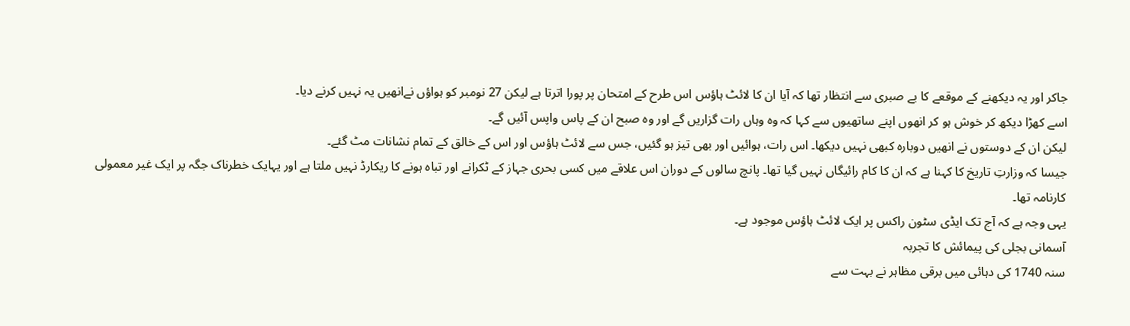جاکر اور یہ دیکھنے کے موقعے کا بے صبری سے انتظار تھا کہ آیا ان کا لائٹ ہاؤس اس طرح کے امتحان پر پورا اترتا ہے لیکن 27 نومبر کو ہواؤں نےانھیں یہ نہیں کرنے دیا۔
اسے کھڑا دیکھ کر خوش ہو کر انھوں اپنے ساتھیوں سے کہا کہ وہ وہاں رات گزاریں گے اور وہ صبح ان کے پاس واپس آئیں گے۔
لیکن ان کے دوستوں نے انھیں دوبارہ کبھی نہیں دیکھا۔ اس رات، ہوائیں اور بھی تیز ہو گئیں، جس سے لائٹ ہاؤس اور اس کے خالق کے تمام نشانات مٹ گئے۔
جیسا کہ وزارتِ تاریخ کا کہنا ہے کہ ان کا کام رائیگاں نہیں گیا تھا۔ پانچ سالوں کے دوران اس علاقے میں کسی بحری جہاز کے ٹکرانے اور تباہ ہونے کا ریکارڈ نہیں ملتا ہے اور یہایک خطرناک جگہ پر ایک غیر معمولی کارنامہ تھا۔
یہی وجہ ہے کہ آج تک ایڈی سٹون راکس پر ایک لائٹ ہاؤس موجود ہے۔
آسمانی بجلی کی پیمائش کا تجربہ
سنہ 1740 کی دہائی میں برقی مظاہر نے بہت سے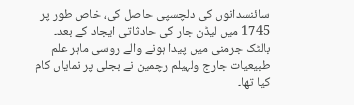سائنسدانوں کی دلچسپی حاصل کی، خاص طور پر 1745 میں لیڈن جار کی حادثاتی ایجاد کے بعد۔
بالٹک جرمنی میں پیدا ہونے والے روسی ماہر علم طبیعیات جارج ولہیلم رچمین نے بجلی پر نمایاں کام کیا تھا۔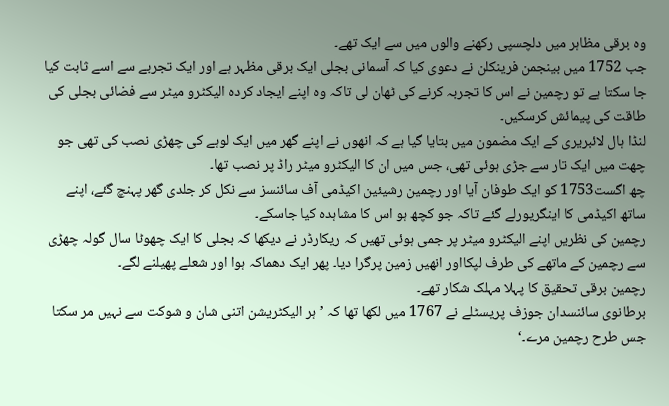وہ برقی مظاہر میں دلچسپی رکھنے والوں میں سے ایک تھے۔
جب 1752 میں بینجمن فرینکلن نے دعوی کیا کہ آسمانی بجلی ایک برقی مظہر ہے اور ایک تجربے سے اسے ثابت کیا جا سکتا ہے تو رچمین نے اس کا تجربہ کرنے کی ٹھان لی تاکہ وہ اپنے ایجاد کردہ الیکٹرو میٹر سے فضائی بجلی کی طاقت کی پیمائش کرسکیں۔
لنڈا ہال لائبریری کے ایک مضمون میں بتایا گیا ہے کہ انھوں نے اپنے گھر میں ایک لوہے کی چھڑی نصب کی تھی جو چھت میں ایک تار سے جڑی ہوئی تھی، جس میں ان کا الیکٹرو میٹر راڈ پر نصب تھا۔
چھ اگست1753 کو ایک طوفان آیا اور رچمین رشیئین اکیڈمی آف سائنسز سے نکل کر جلدی گھر پہنچ گئے، اپنے ساتھ اکیڈمی کا اینگریورلے گئے تاکہ جو کچھ ہو اس کا مشاہدہ کیا جاسکے۔
رچمین کی نظریں اپنے الیکٹرو میٹر پر جمی ہوئی تھیں کہ ریکارڈر نے دیکھا کہ بجلی کا ایک چھوٹا سال گولہ چھڑی سے رچمین کے ماتھے کی طرف لپکااور انھیں زمین پرگرا دیا۔ پھر ایک دھماکہ ہوا اور شعلے پھیلنے لگے۔
رچمین برقی تحقیق کا پہلا مہلک شکار تھے۔
برطانوی سائنسدان جوزف پریسٹلے نے 1767 میں لکھا تھا کہ ’ہر الیکٹریشن اتنی شان و شوکت سے نہیں مر سکتا جس طرح رچمین مرے۔‘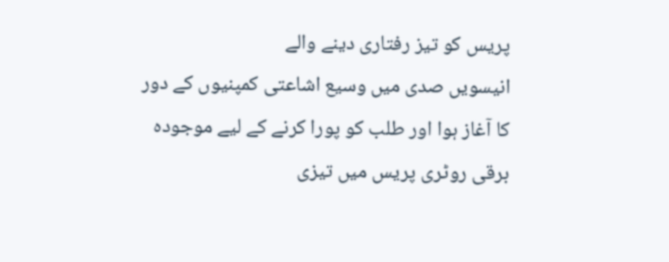پریس کو تیز رفتاری دینے والے
انیسویں صدی میں وسیع اشاعتی کمپنیوں کے دور کا آغاز ہوا اور طلب کو پورا کرنے کے لیے موجودہ برقی روٹری پریس میں تیزی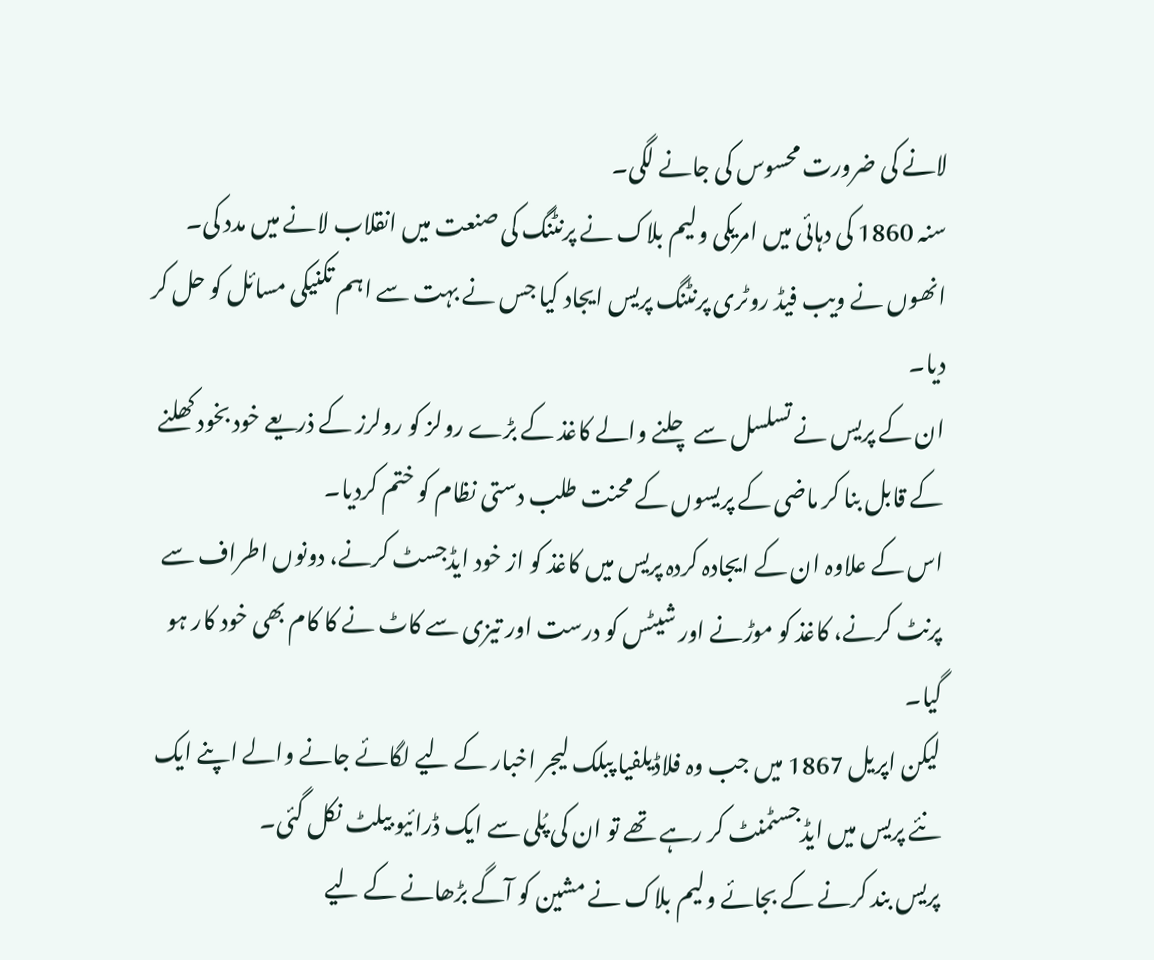لانے کی ضرورت محسوس کی جانے لگی۔
سنہ 1860 کی دہائی میں امریکی ولیم بلاک نے پرنٹنگ کی صنعت میں انقلاب لانے میں مدد کی۔
انھوں نے ویب فیڈ روٹری پرنٹنگ پریس ایجاد کیا جس نے بہت سے اہم تکنیکی مسائل کو حل کر دیا۔
ان کے پریس نے تسلسل سے چلنے والے کاغذ کے بڑے رولز کو رولرز کے ذریعے خود بخود کھلنے کے قابل بنا کر ماضی کے پریسوں کے محنت طلب دستی نظام کو ختم کردیا۔
اس کے علاوہ ان کے ایجادہ کردہ پریس میں کاغذ کو از خود ایڈجسٹ کرنے، دونوں اطراف سے پرنٹ کرنے، کاغذ کو موڑنے اور شیٹس کو درست اور تیزی سے کاٹ نے کا کام بھی خود کار ہو گيا۔
لیکن اپریل 1867 میں جب وہ فلاڈیلفیا پبلک لیجر اخبار کے لیے لگائے جانے والے اپنے ایک نئے پریس میں ایڈجسٹمنٹ کر رہے تھے تو ان کی پُلی سے ایک ڈرائیو بیلٹ نکل گئی۔
پریس بند کرنے کے بجائے ولیم بلاک نے مشین کو آگے بڑھانے کے لیے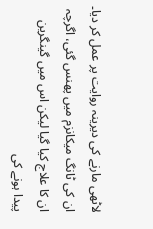لاٹھی مارنے کی دیرینہ روایت پر عمل کر دیا۔
ان کی ٹانگ میکانزم میں پھنس گئی، اگرچہ ان کا علاج کیا گیا لیکن اس میں گینگرین پیدا ہونے کی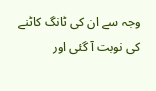وجہ سے ان کی ٹانگ کاٹنے کی نوبت آ گئی اور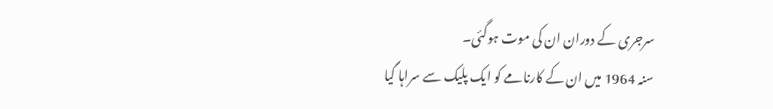سرجری کے دوران ان کی موت ہوگئی۔
سنہ 1964 میں ان کے کارنامے کو ایک پلیک سے سراہا گيا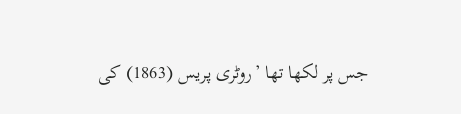جس پر لکھا تھا ’روٹری پریس (1863) کی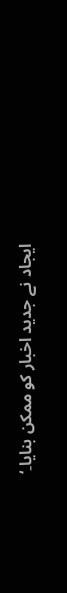ایجاد نے جدید اخبار کو ممکن بنایا۔‘